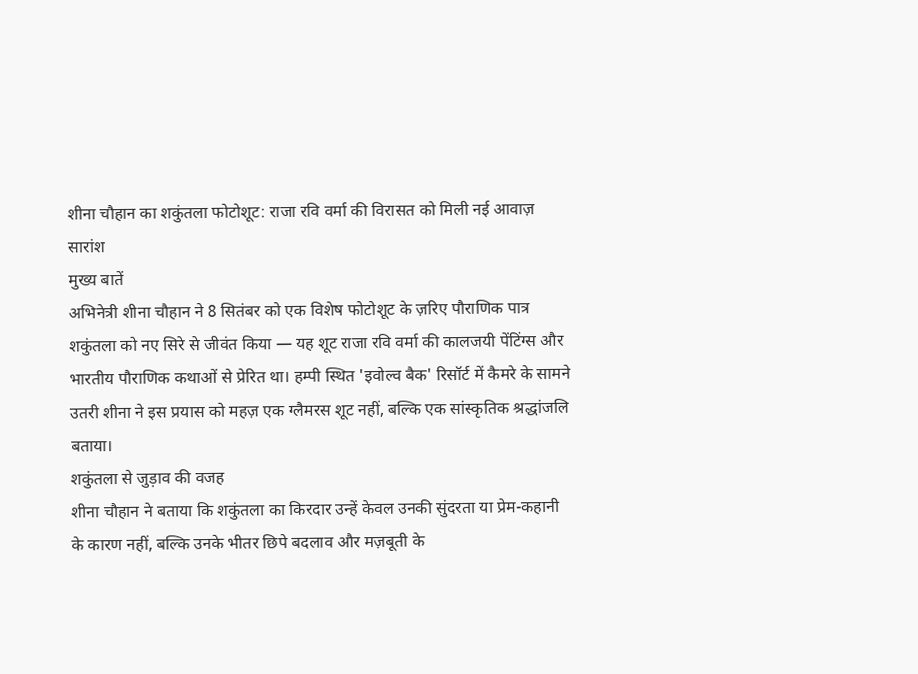शीना चौहान का शकुंतला फोटोशूट: राजा रवि वर्मा की विरासत को मिली नई आवाज़
सारांश
मुख्य बातें
अभिनेत्री शीना चौहान ने 8 सितंबर को एक विशेष फोटोशूट के ज़रिए पौराणिक पात्र शकुंतला को नए सिरे से जीवंत किया — यह शूट राजा रवि वर्मा की कालजयी पेंटिंग्स और भारतीय पौराणिक कथाओं से प्रेरित था। हम्पी स्थित 'इवोल्व बैक' रिसॉर्ट में कैमरे के सामने उतरी शीना ने इस प्रयास को महज़ एक ग्लैमरस शूट नहीं, बल्कि एक सांस्कृतिक श्रद्धांजलि बताया।
शकुंतला से जुड़ाव की वजह
शीना चौहान ने बताया कि शकुंतला का किरदार उन्हें केवल उनकी सुंदरता या प्रेम-कहानी के कारण नहीं, बल्कि उनके भीतर छिपे बदलाव और मज़बूती के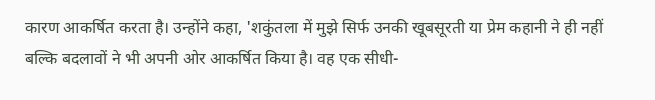कारण आकर्षित करता है। उन्होंने कहा, 'शकुंतला में मुझे सिर्फ उनकी खूबसूरती या प्रेम कहानी ने ही नहीं बल्कि बदलावों ने भी अपनी ओर आकर्षित किया है। वह एक सीधी-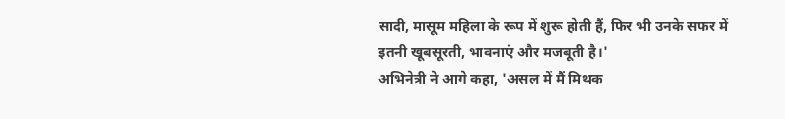सादी, मासूम महिला के रूप में शुरू होती हैं, फिर भी उनके सफर में इतनी खूबसूरती, भावनाएं और मजबूती है।'
अभिनेत्री ने आगे कहा, 'असल में मैं मिथक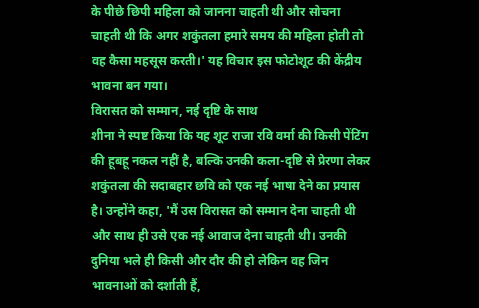के पीछे छिपी महिला को जानना चाहती थी और सोचना चाहती थी कि अगर शकुंतला हमारे समय की महिला होती तो वह कैसा महसूस करती।' यह विचार इस फोटोशूट की केंद्रीय भावना बन गया।
विरासत को सम्मान, नई दृष्टि के साथ
शीना ने स्पष्ट किया कि यह शूट राजा रवि वर्मा की किसी पेंटिंग की हूबहू नकल नहीं है, बल्कि उनकी कला-दृष्टि से प्रेरणा लेकर शकुंतला की सदाबहार छवि को एक नई भाषा देने का प्रयास है। उन्होंने कहा, 'मैं उस विरासत को सम्मान देना चाहती थी और साथ ही उसे एक नई आवाज देना चाहती थी। उनकी दुनिया भले ही किसी और दौर की हो लेकिन वह जिन भावनाओं को दर्शाती हैं,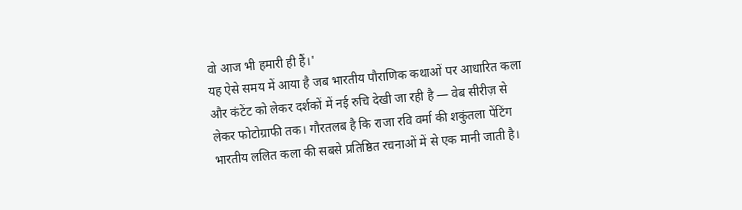वो आज भी हमारी ही हैं।'
यह ऐसे समय में आया है जब भारतीय पौराणिक कथाओं पर आधारित कला और कंटेंट को लेकर दर्शकों में नई रुचि देखी जा रही है — वेब सीरीज़ से लेकर फोटोग्राफी तक। गौरतलब है कि राजा रवि वर्मा की शकुंतला पेंटिंग भारतीय ललित कला की सबसे प्रतिष्ठित रचनाओं में से एक मानी जाती है।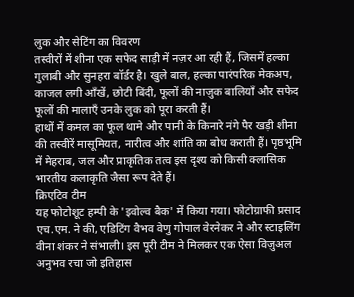लुक और सेटिंग का विवरण
तस्वीरों में शीना एक सफेद साड़ी में नज़र आ रही हैं, जिसमें हल्का गुलाबी और सुनहरा बॉर्डर है। खुले बाल, हल्का पारंपरिक मेकअप, काजल लगी आँखें, छोटी बिंदी, फूलों की नाज़ुक बालियाँ और सफेद फूलों की मालाएँ उनके लुक को पूरा करती हैं।
हाथों में कमल का फूल थामे और पानी के किनारे नंगे पैर खड़ी शीना की तस्वीरें मासूमियत, नारीत्व और शांति का बोध कराती हैं। पृष्ठभूमि में मेहराब, जल और प्राकृतिक तत्व इस दृश्य को किसी क्लासिक भारतीय कलाकृति जैसा रूप देते हैं।
क्रिएटिव टीम
यह फोटोशूट हम्पी के 'इवोल्व बैक' में किया गया। फोटोग्राफी प्रसाद एच.एम. ने की, एडिटिंग वैभव वेणु गोपाल वेरनेकर ने और स्टाइलिंग वीना शंकर ने संभाली। इस पूरी टीम ने मिलकर एक ऐसा विज़ुअल अनुभव रचा जो इतिहास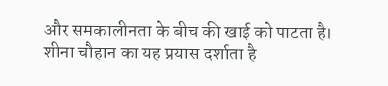और समकालीनता के बीच की खाई को पाटता है।
शीना चौहान का यह प्रयास दर्शाता है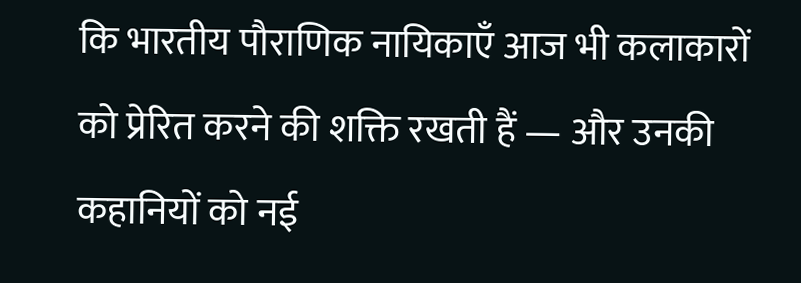कि भारतीय पौराणिक नायिकाएँ आज भी कलाकारों को प्रेरित करने की शक्ति रखती हैं — और उनकी कहानियों को नई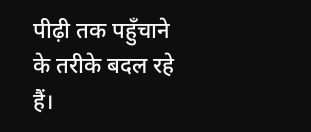पीढ़ी तक पहुँचाने के तरीके बदल रहे हैं।